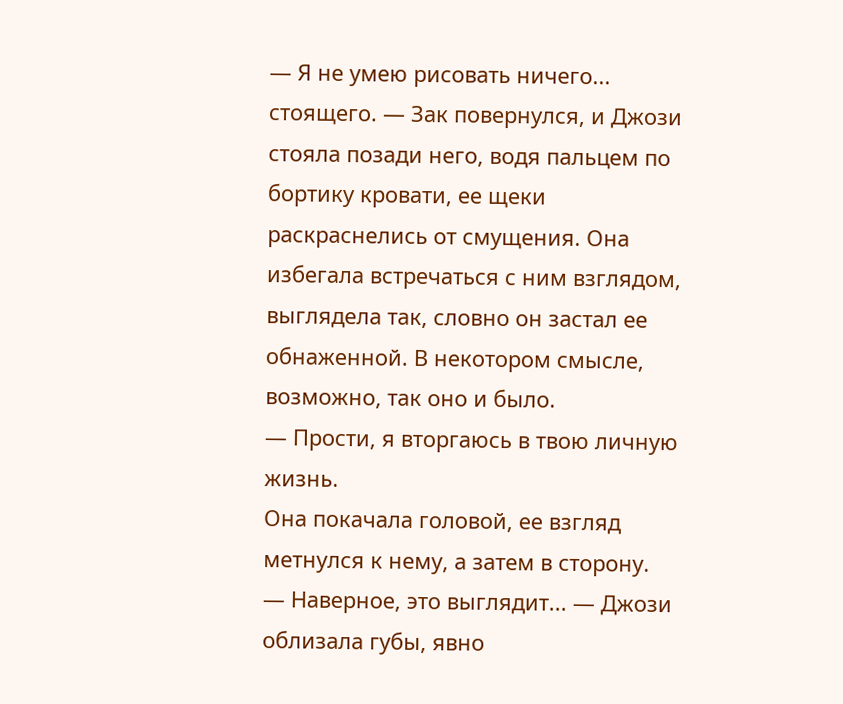— Я не умею рисовать ничего... стоящего. — Зак повернулся, и Джози стояла позади него, водя пальцем по бортику кровати, ее щеки раскраснелись от смущения. Она избегала встречаться с ним взглядом, выглядела так, словно он застал ее обнаженной. В некотором смысле, возможно, так оно и было.
— Прости, я вторгаюсь в твою личную жизнь.
Она покачала головой, ее взгляд метнулся к нему, а затем в сторону.
— Наверное, это выглядит... — Джози облизала губы, явно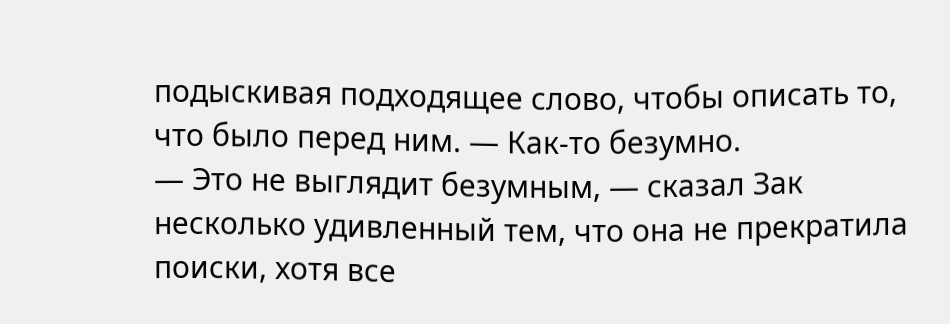подыскивая подходящее слово, чтобы описать то, что было перед ним. — Как-то безумно.
— Это не выглядит безумным, — сказал Зак несколько удивленный тем, что она не прекратила поиски, хотя все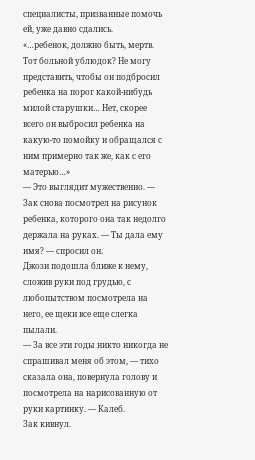специалисты, призванные помочь ей, уже давно сдались.
«…ребенок, должно быть, мертв. Тот больной ублюдок? Не могу представить, чтобы он подбросил ребенка на порог какой-нибудь милой старушки… Нет, скорее всего он выбросил ребенка на какую-то помойку и обращался с ним примерно так же, как с его матерью…»
— Это выглядит мужественно. — Зак снова посмотрел на рисунок ребенка, которого она так недолго держала на руках. — Ты дала ему имя? — спросил он.
Джози подошла ближе к нему, сложив руки под грудью, с любопытством посмотрела на него, ее щеки все еще слегка пылали.
— За все эти годы никто никогда не спрашивал меня об этом, — тихо сказала она, повернула голову и посмотрела на нарисованную от руки картинку. — Калеб.
Зак кивнул.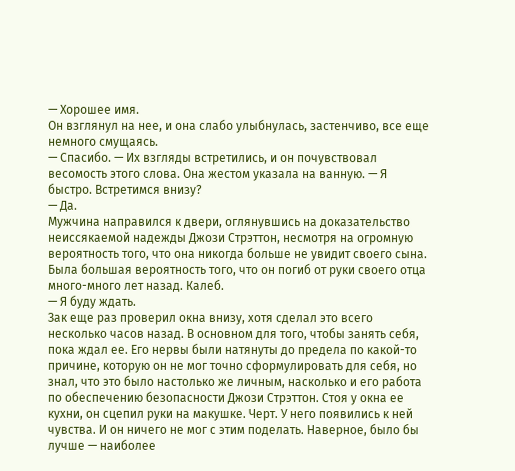— Хорошее имя.
Он взглянул на нее, и она слабо улыбнулась, застенчиво, все еще немного смущаясь.
— Спасибо. — Их взгляды встретились, и он почувствовал весомость этого слова. Она жестом указала на ванную. — Я быстро. Встретимся внизу?
— Да.
Мужчина направился к двери, оглянувшись на доказательство неиссякаемой надежды Джози Стрэттон, несмотря на огромную вероятность того, что она никогда больше не увидит своего сына. Была большая вероятность того, что он погиб от руки своего отца много-много лет назад. Калеб.
— Я буду ждать.
Зак еще раз проверил окна внизу, хотя сделал это всего несколько часов назад. В основном для того, чтобы занять себя, пока ждал ее. Его нервы были натянуты до предела по какой-то причине, которую он не мог точно сформулировать для себя, но знал, что это было настолько же личным, насколько и его работа по обеспечению безопасности Джози Стрэттон. Стоя у окна ее кухни, он сцепил руки на макушке. Черт. У него появились к ней чувства. И он ничего не мог с этим поделать. Наверное, было бы лучше — наиболее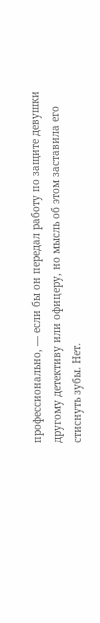профессионально, — если бы он передал работу по защите девушки другому детективу или офицеру, но мысль об этом заставила его стиснуть зубы. Нет.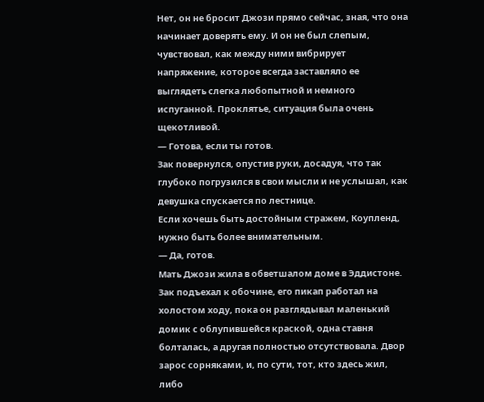Нет, он не бросит Джози прямо сейчас, зная, что она начинает доверять ему. И он не был слепым, чувствовал, как между ними вибрирует напряжение, которое всегда заставляло ее выглядеть слегка любопытной и немного испуганной. Проклятье, ситуация была очень щекотливой.
— Готова, если ты готов.
Зак повернулся, опустив руки, досадуя, что так глубоко погрузился в свои мысли и не услышал, как девушка спускается по лестнице.
Если хочешь быть достойным стражем, Коупленд, нужно быть более внимательным.
— Да, готов.
Мать Джози жила в обветшалом доме в Эддистоне. Зак подъехал к обочине, его пикап работал на холостом ходу, пока он разглядывал маленький домик с облупившейся краской, одна ставня болталась, а другая полностью отсутствовала. Двор зарос сорняками, и, по сути, тот, кто здесь жил, либо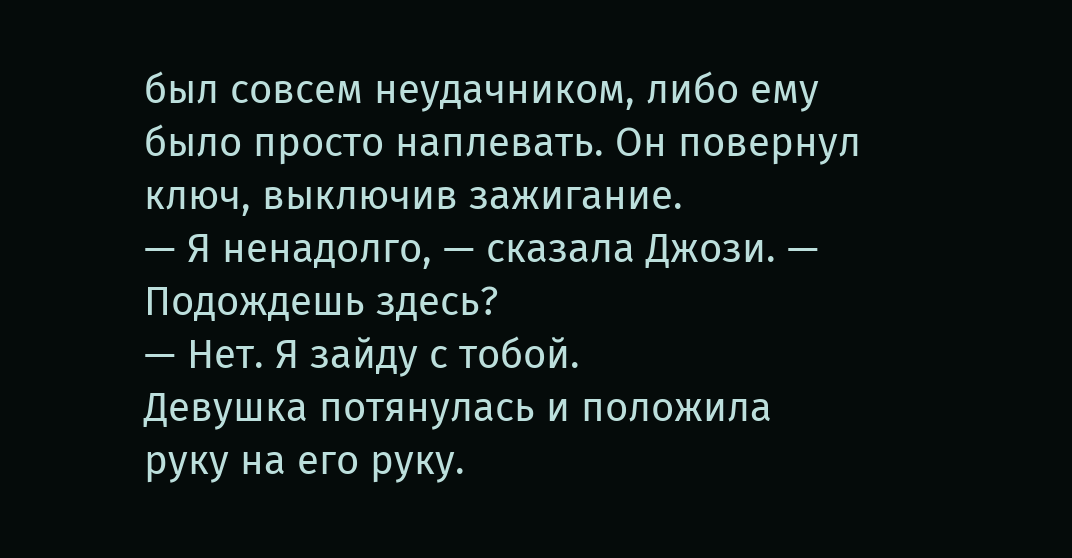был совсем неудачником, либо ему было просто наплевать. Он повернул ключ, выключив зажигание.
— Я ненадолго, — сказала Джози. — Подождешь здесь?
— Нет. Я зайду с тобой.
Девушка потянулась и положила руку на его руку.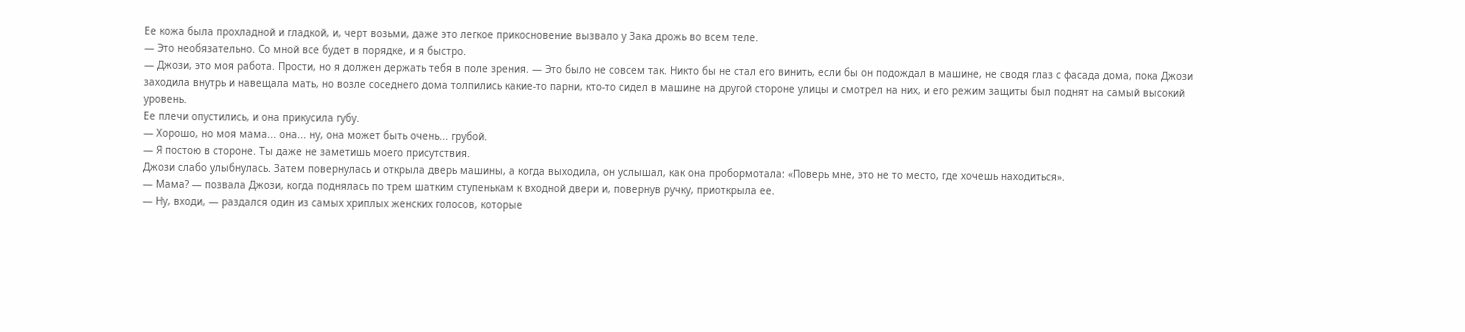Ее кожа была прохладной и гладкой, и, черт возьми, даже это легкое прикосновение вызвало у Зака дрожь во всем теле.
— Это необязательно. Со мной все будет в порядке, и я быстро.
— Джози, это моя работа. Прости, но я должен держать тебя в поле зрения. — Это было не совсем так. Никто бы не стал его винить, если бы он подождал в машине, не сводя глаз с фасада дома, пока Джози заходила внутрь и навещала мать, но возле соседнего дома толпились какие-то парни, кто-то сидел в машине на другой стороне улицы и смотрел на них, и его режим защиты был поднят на самый высокий уровень.
Ее плечи опустились, и она прикусила губу.
— Хорошо, но моя мама... она... ну, она может быть очень... грубой.
— Я постою в стороне. Ты даже не заметишь моего присутствия.
Джози слабо улыбнулась. Затем повернулась и открыла дверь машины, а когда выходила, он услышал, как она пробормотала: «Поверь мне, это не то место, где хочешь находиться».
— Мама? — позвала Джози, когда поднялась по трем шатким ступенькам к входной двери и, повернув ручку, приоткрыла ее.
— Ну, входи, — раздался один из самых хриплых женских голосов, которые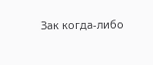Зак когда-либо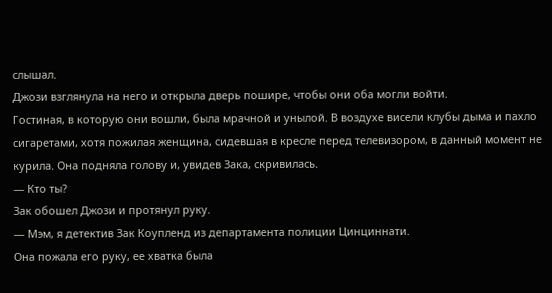слышал.
Джози взглянула на него и открыла дверь пошире, чтобы они оба могли войти.
Гостиная, в которую они вошли, была мрачной и унылой. В воздухе висели клубы дыма и пахло сигаретами, хотя пожилая женщина, сидевшая в кресле перед телевизором, в данный момент не курила. Она подняла голову и, увидев Зака, скривилась.
— Кто ты?
Зак обошел Джози и протянул руку.
— Мэм, я детектив Зак Коупленд из департамента полиции Цинциннати.
Она пожала его руку, ее хватка была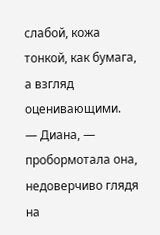слабой, кожа тонкой, как бумага, а взгляд оценивающими.
— Диана, — пробормотала она, недоверчиво глядя на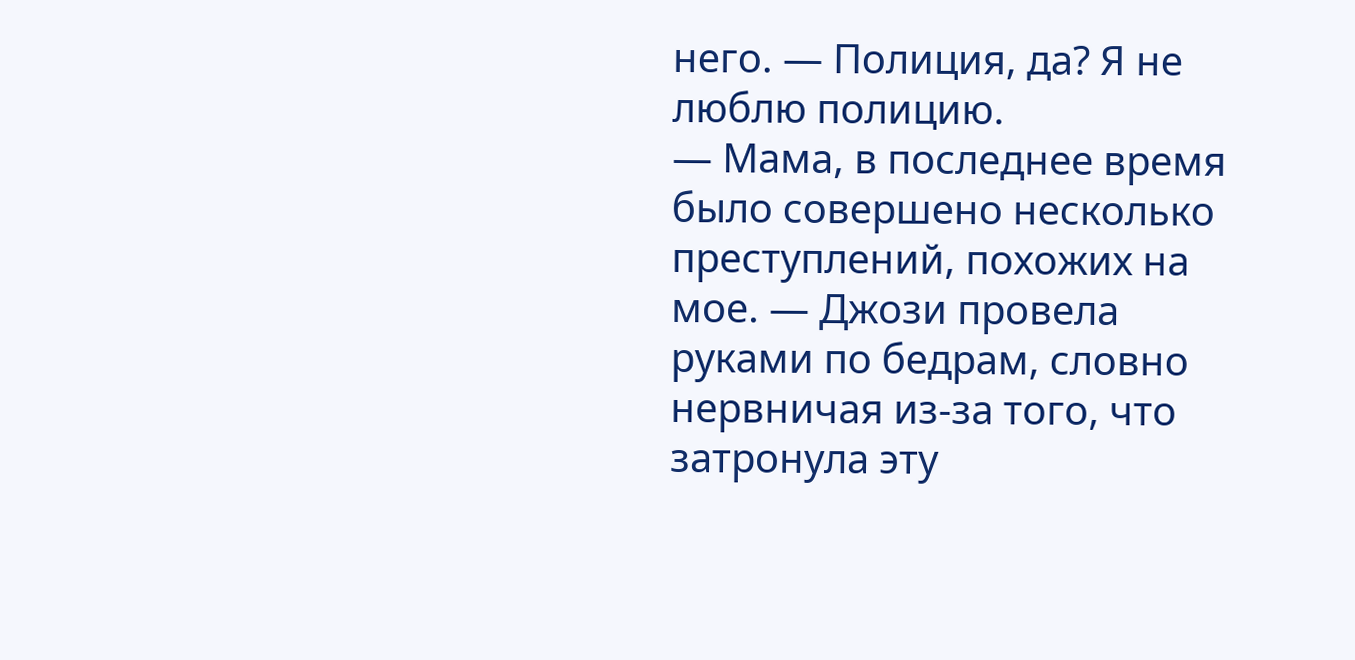него. — Полиция, да? Я не люблю полицию.
— Мама, в последнее время было совершено несколько преступлений, похожих на мое. — Джози провела руками по бедрам, словно нервничая из-за того, что затронула эту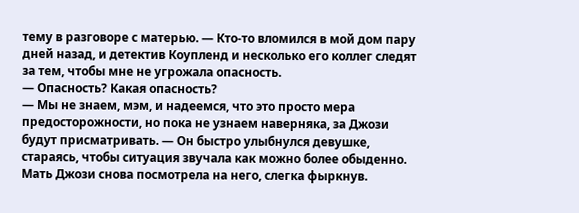тему в разговоре с матерью. — Кто-то вломился в мой дом пару дней назад, и детектив Коупленд и несколько его коллег следят за тем, чтобы мне не угрожала опасность.
— Опасность? Какая опасность?
— Мы не знаем, мэм, и надеемся, что это просто мера предосторожности, но пока не узнаем наверняка, за Джози будут присматривать. — Он быстро улыбнулся девушке, стараясь, чтобы ситуация звучала как можно более обыденно.
Мать Джози снова посмотрела на него, слегка фыркнув.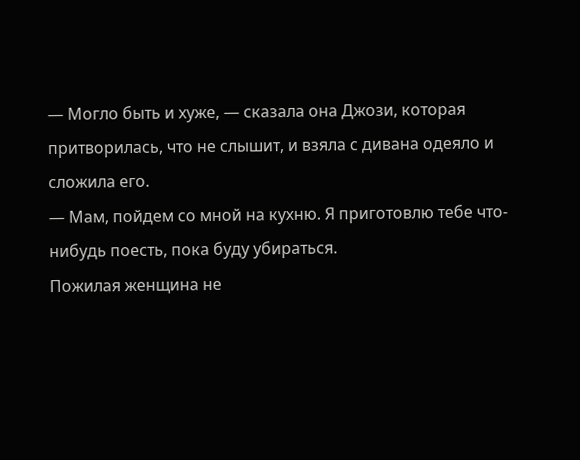— Могло быть и хуже, — сказала она Джози, которая притворилась, что не слышит, и взяла с дивана одеяло и сложила его.
— Мам, пойдем со мной на кухню. Я приготовлю тебе что-нибудь поесть, пока буду убираться.
Пожилая женщина не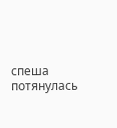спеша потянулась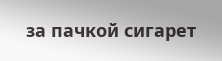за пачкой сигарет